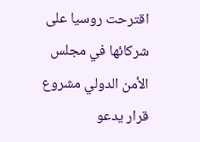اقترحت روسيا على شركائها في مجلس الأمن الدولي مشروع قرار يدعو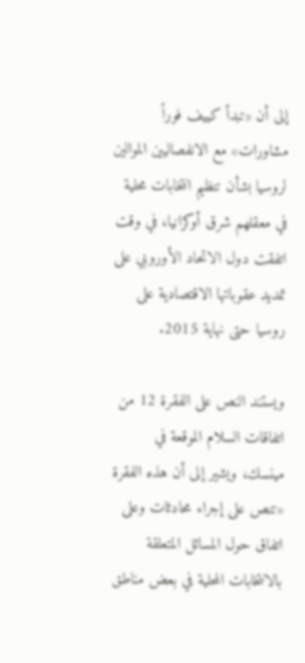إلى أن «تبدأ كييف فوراً مشاورات» مع الانفصاليين الموالين لروسيا بشأن تنظيم انتخابات محلية في معقلهم شرق أوكرانيا، في وقت اتفقت دول الاتحاد الأوروبي على تمديد عقوباتها الاقتصادية على روسيا حتى نهاية 2015.

ويستند النص على الفقرة 12 من اتفاقات السلام الموقعة في مينسك، ويشير إلى أن هذه الفقرة «تنص على إجراء محادثات وعلى اتفاق حول المسائل المتعلقة بالانتخابات المحلية في بعض مناطق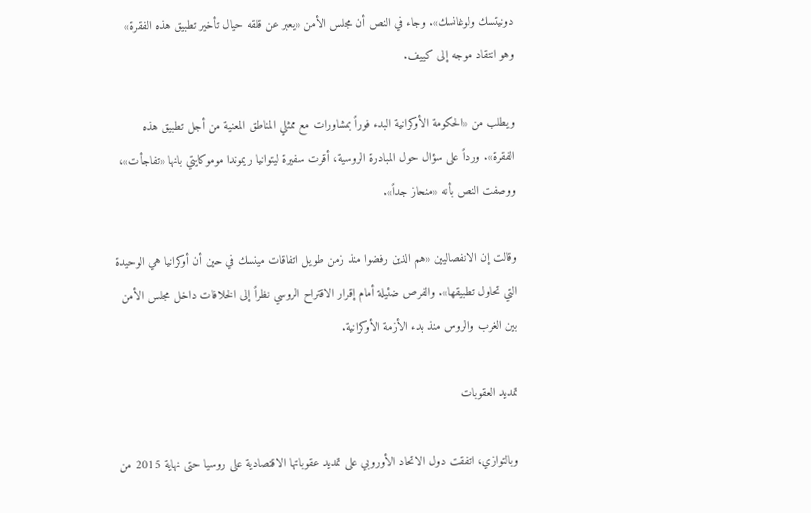دونيتسك ولوغانسك». وجاء في النص أن مجلس الأمن «يعبر عن قلقه حيال تأخير تطبيق هذه الفقرة» وهو انتقاد موجه إلى كييف.

ويطلب من «الحكومة الأوكرانية البدء فوراً بمشاورات مع ممثلي المناطق المعنية من أجل تطبيق هذه الفقرة». ورداً على سؤال حول المبادرة الروسية، أقرت سفيرة ليتوانيا ريموندا موموكايتي بانها «تفاجأت»، ووصفت النص بأنه «منحاز جداً».

وقالت إن الانفصاليين «هم الذين رفضوا منذ زمن طويل اتفاقات مينسك في حين أن أوكرانيا هي الوحيدة التي تحاول تطبيقها». والفرص ضئيلة أمام إقرار الاقتراح الروسي نظراً إلى الخلافات داخل مجلس الأمن بين الغرب والروس منذ بدء الأزمة الأوكرانية.

تمديد العقوبات

وبالتوازي، اتفقت دول الاتحاد الأوروبي على تمديد عقوباتها الاقتصادية على روسيا حتى نهاية 2015 من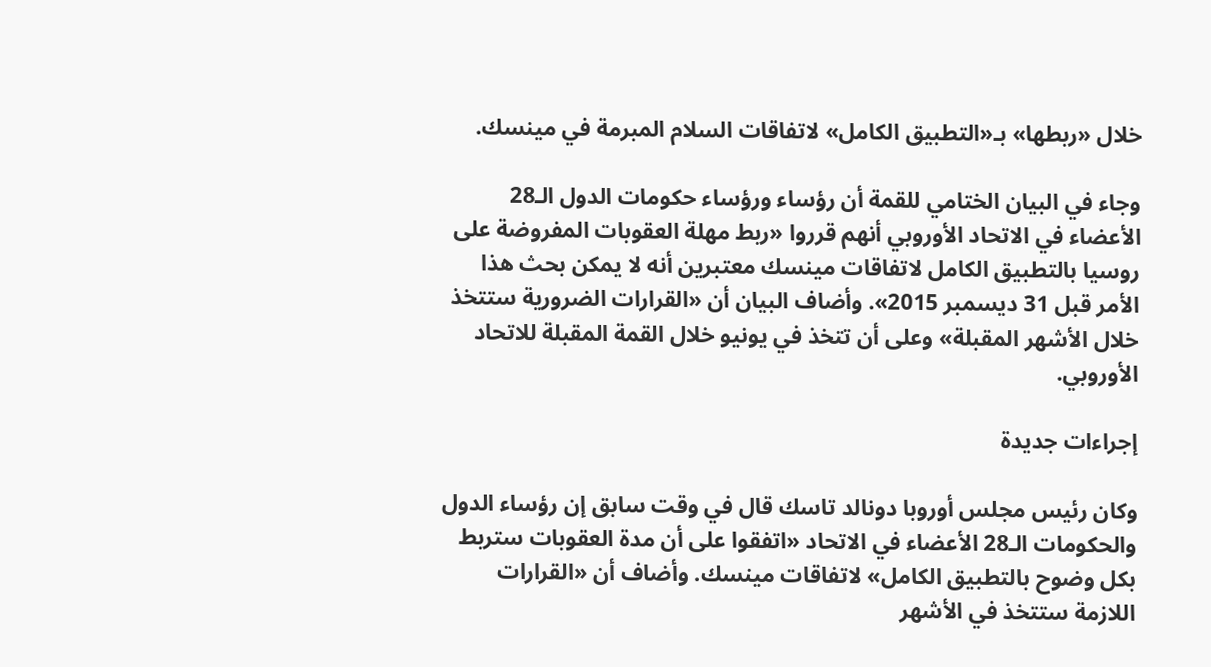خلال «ربطها» بـ«التطبيق الكامل» لاتفاقات السلام المبرمة في مينسك.

وجاء في البيان الختامي للقمة أن رؤساء ورؤساء حكومات الدول الـ28 الأعضاء في الاتحاد الأوروبي أنهم قرروا «ربط مهلة العقوبات المفروضة على روسيا بالتطبيق الكامل لاتفاقات مينسك معتبرين أنه لا يمكن بحث هذا الأمر قبل 31 ديسمبر 2015». وأضاف البيان أن «القرارات الضرورية ستتخذ خلال الأشهر المقبلة» وعلى أن تتخذ في يونيو خلال القمة المقبلة للاتحاد الأوروبي.

إجراءات جديدة

وكان رئيس مجلس أوروبا دونالد تاسك قال في وقت سابق إن رؤساء الدول والحكومات الـ28 الأعضاء في الاتحاد «اتفقوا على أن مدة العقوبات ستربط بكل وضوح بالتطبيق الكامل» لاتفاقات مينسك. وأضاف أن «القرارات اللازمة ستتخذ في الأشهر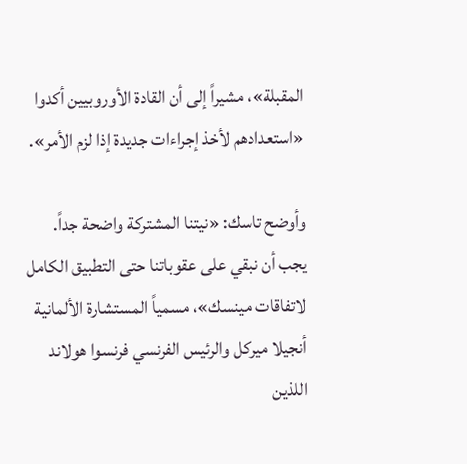المقبلة»، مشيراً إلى أن القادة الأوروبيين أكدوا «استعدادهم لأخذ إجراءات جديدة إذا لزم الأمر».

وأوضح تاسك: «نيتنا المشتركة واضحة جداً. يجب أن نبقي على عقوباتنا حتى التطبيق الكامل لاتفاقات مينسك»، مسمياً المستشارة الألمانية أنجيلا ميركل والرئيس الفرنسي فرنسوا هولاند اللذين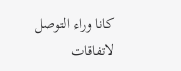كانا وراء التوصل لاتفاقات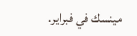مينسك في فبراير.